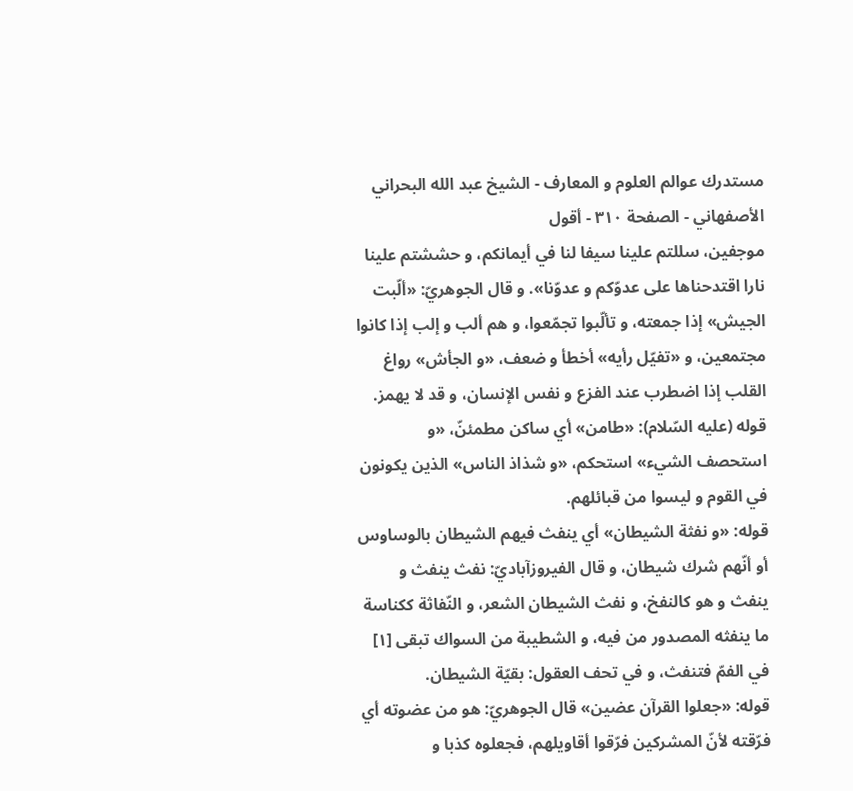مستدرك عوالم العلوم و المعارف - الشيخ عبد الله البحراني الأصفهاني - الصفحة ٣١٠ - أقول
موجفين، سللتم علينا سيفا لنا في أيمانكم، و حششتم علينا نارا اقتدحناها على عدوّكم و عدوّنا». و قال الجوهريّ: «ألّبت الجيش» إذا جمعته، و تألّبوا تجمّعوا، و هم ألب و إلب إذا كانوا مجتمعين، و «تفيّل رأيه» أخطأ و ضعف، «و الجأش» رواغ القلب إذا اضطرب عند الفزع و نفس الإنسان، و قد لا يهمز.
قوله (عليه السّلام): «طامن» أي ساكن مطمئنّ، «و استحصف الشيء» استحكم، «و شذاذ الناس» الذين يكونون في القوم و ليسوا من قبائلهم.
قوله: «و نفثة الشيطان» أي ينفث فيهم الشيطان بالوساوس أو أنّهم شرك شيطان، و قال الفيروزآباديّ: نفث ينفث و ينفث و هو كالنفخ، و نفث الشيطان الشعر، و النّفاثة ككناسة ما ينفثه المصدور من فيه، و الشطيبة من السواك تبقى [١] في الفمّ فتنفث، و في تحف العقول: بقيّة الشيطان.
قوله: «جعلوا القرآن عضين» قال الجوهريّ: هو من عضوته أي فرّقته لأنّ المشركين فرّقوا أقاويلهم، فجعلوه كذبا و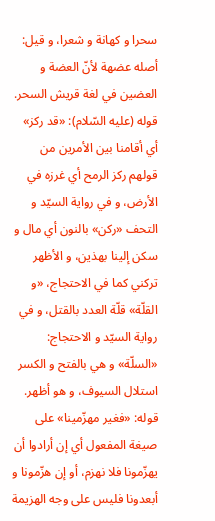سحرا و كهانة و شعرا، و قيل: أصله عضهة لأنّ العضة و العضين في لغة قريش السحر.
قوله (عليه السّلام): «قد ركز» أي أقامنا بين الأمرين من قولهم ركز الرمح أي غرزه في الأرض، و في رواية السيّد و التحف «ركن» بالنون أي مال و سكن إلينا بهذين، و الأظهر تركني كما في الاحتجاج، «و القلّة» قلّة العدد بالقتل، و في رواية السيّد و الاحتجاج: «السلّة» و هي بالفتح و الكسر استلال السيوف، و هو أظهر.
قوله: «فغير مهزّمينا» على صيغة المفعول أي إن أرادوا أن يهزّمونا فلا نهزم، أو إن هزّمونا و أبعدونا فليس على وجه الهزيمة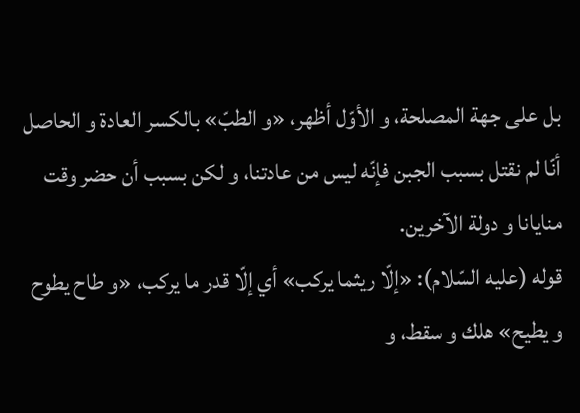بل على جهة المصلحة، و الأوّل أظهر، «و الطبّ» بالكسر العادة و الحاصل أنّا لم نقتل بسبب الجبن فإنّه ليس من عادتنا، و لكن بسبب أن حضر وقت منايانا و دولة الآخرين.
قوله (عليه السّلام): «إلّا ريثما يركب» أي إلّا قدر ما يركب، «و طاح يطوح و يطيح» هلك و سقط، و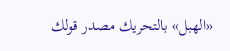«الهبل» بالتحريك مصدر قولك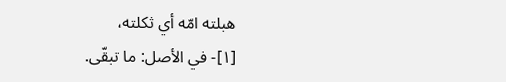هبلته امّه أي ثكلته،
[١]- في الأصل: ما تبقّى.